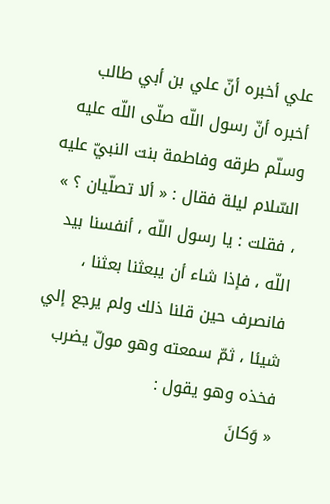علي أخبره أنّ علي بن أبي طالب أخبره أنّ رسول اللّه صلّى اللّه عليه وسلّم طرقه وفاطمة بنت النبيّ عليه السّلام ليلة فقال : « ألا تصلّيان ؟ » ، فقلت : يا رسول اللّه ، أنفسنا بيد اللّه ، فإذا شاء أن يبعثنا بعثنا ، فانصرف حين قلنا ذلك ولم يرجع إلي شيئا ، ثمّ سمعته وهو مولّ يضرب فخذه وهو يقول :
« وَكانَ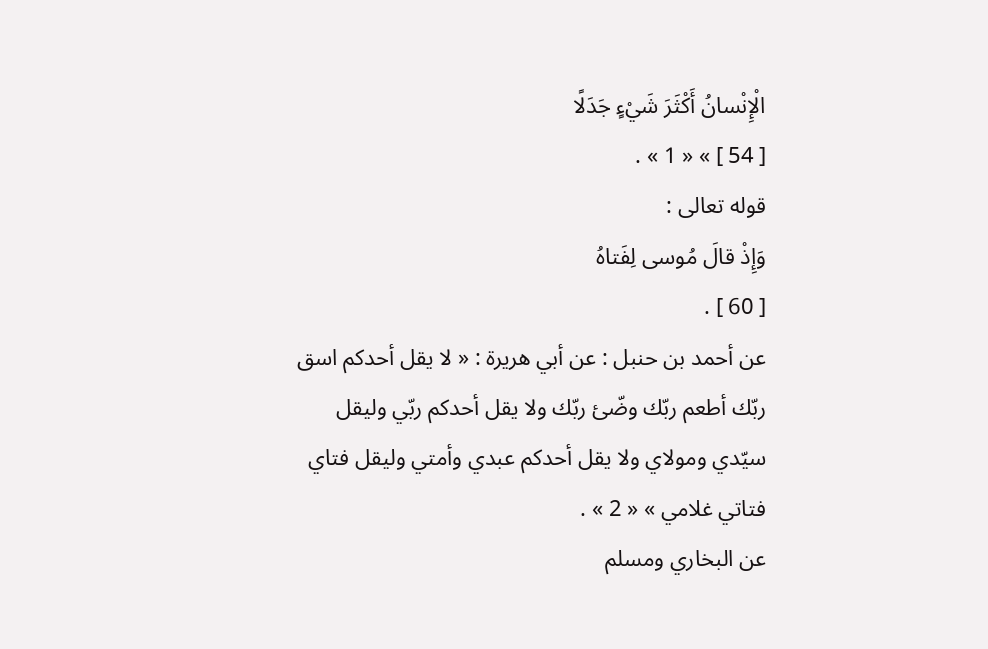الْإِنْسانُ أَكْثَرَ شَيْءٍ جَدَلًا
[ 54 ] » « 1 » .
قوله تعالى :
وَإِذْ قالَ مُوسى لِفَتاهُ
[ 60 ] .
عن أحمد بن حنبل : عن أبي هريرة : « لا يقل أحدكم اسق ربّك أطعم ربّك وضّئ ربّك ولا يقل أحدكم ربّي وليقل سيّدي ومولاي ولا يقل أحدكم عبدي وأمتي وليقل فتاي فتاتي غلامي » « 2 » .
عن البخاري ومسلم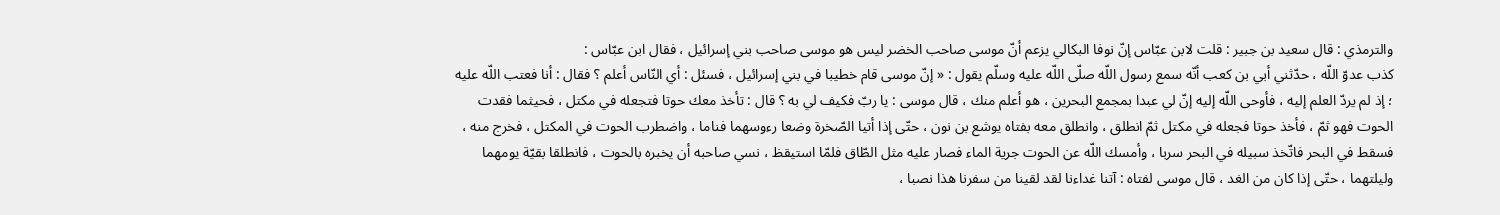والترمذي : قال سعيد بن جبير : قلت لابن عبّاس إنّ نوفا البكالي يزعم أنّ موسى صاحب الخضر ليس هو موسى صاحب بني إسرائيل ، فقال ابن عبّاس :
كذب عدوّ اللّه ، حدّثني أبي بن كعب أنّه سمع رسول اللّه صلّى اللّه عليه وسلّم يقول : « إنّ موسى قام خطيبا في بني إسرائيل ، فسئل : أي النّاس أعلم ؟ فقال : أنا فعتب اللّه عليه ؛ إذ لم يردّ العلم إليه ، فأوحى اللّه إليه إنّ لي عبدا بمجمع البحرين ، هو أعلم منك ، قال موسى : يا ربّ فكيف لي به ؟ قال : تأخذ معك حوتا فتجعله في مكتل ، فحيثما فقدت الحوت فهو ثمّ ، فأخذ حوتا فجعله في مكتل ثمّ انطلق ، وانطلق معه بفتاه يوشع بن نون ، حتّى إذا أتيا الصّخرة وضعا رءوسهما فناما ، واضطرب الحوت في المكتل ، فخرج منه ، فسقط في البحر فاتّخذ سبيله في البحر سربا ، وأمسك اللّه عن الحوت جرية الماء فصار عليه مثل الطّاق فلمّا استيقظ ، نسي صاحبه أن يخبره بالحوت ، فانطلقا بقيّة يومهما وليلتهما ، حتّى إذا كان من الغد ، قال موسى لفتاه : آتنا غداءنا لقد لقينا من سفرنا هذا نصبا ،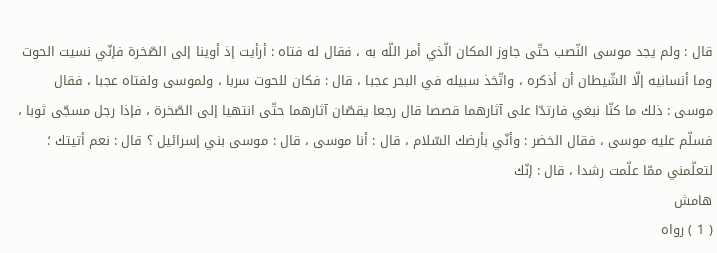قال : ولم يجد موسى النّصب حتّى جاوز المكان الّذي أمر اللّه به ، فقال له فتاه : أرأيت إذ أوينا إلى الصّخرة فإنّي نسيت الحوت وما أنسانيه إلّا الشّيطان أن أذكره ، واتّخذ سبيله في البحر عجبا ، قال : فكان للحوت سربا ، ولموسى ولفتاه عجبا ، فقال موسى : ذلك ما كنّا نبغي فارتدّا على آثارهما قصصا قال رجعا يقصّان آثارهما حتّى انتهيا إلى الصّخرة ، فإذا رجل مسجّى ثوبا ، فسلّم عليه موسى ، فقال الخضر : وأنّي بأرضك السّلام ، قال : أنا موسى ، قال : موسى بني إسرائيل ؟ قال : نعم أتيتك ؛ لتعلّمني ممّا علّمت رشدا ، قال : إنّك
هامش
( 1 ) رواه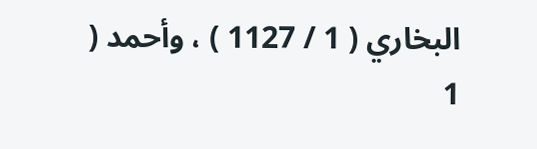البخاري ( 1 / 1127 ) ، وأحمد ( 1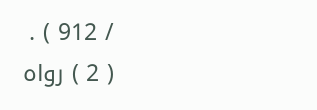/ 912 ) .
( 2 ) رواه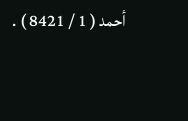أحمد ( 1 / 8421 ) .